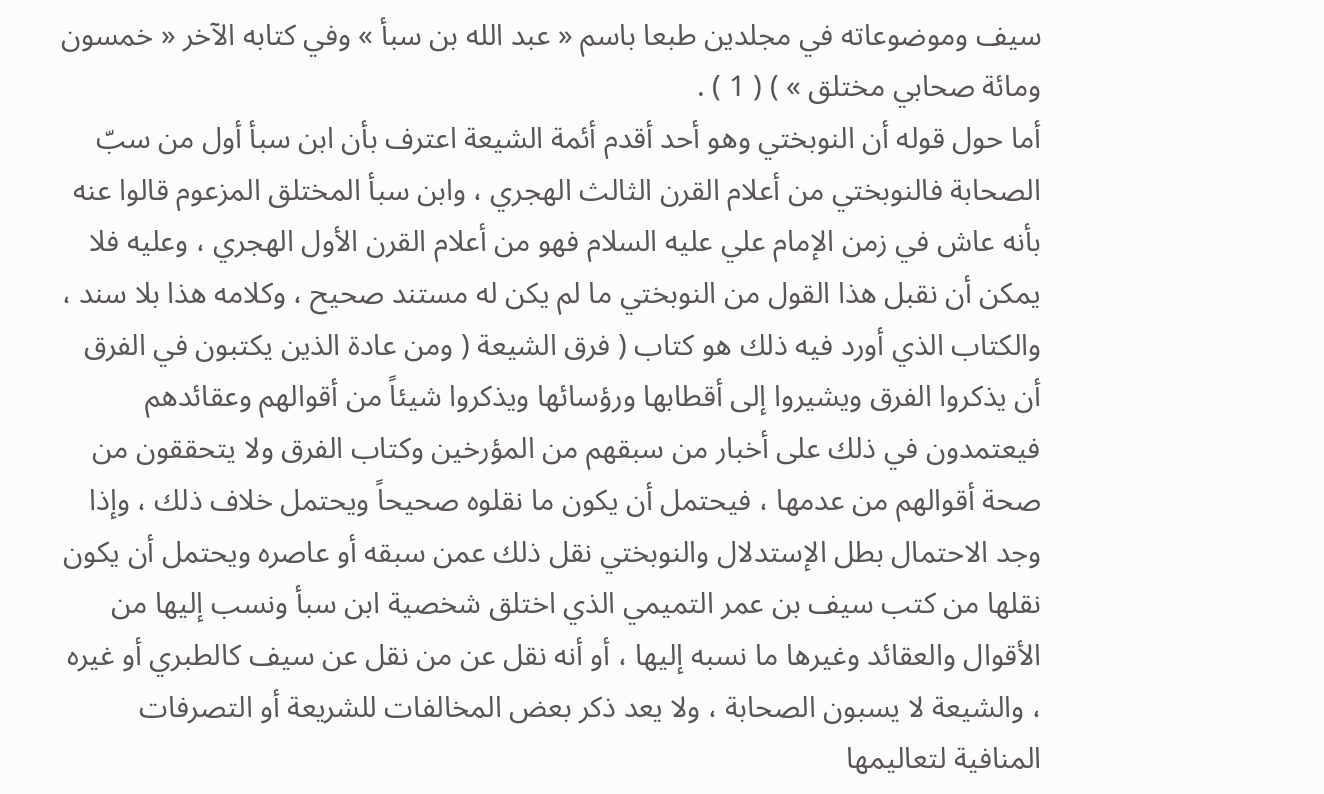سيف وموضوعاته في مجلدين طبعا باسم « عبد الله بن سبأ » وفي كتابه الآخر « خمسون ومائة صحابي مختلق » ) ( 1 ) .
أما حول قوله أن النوبختي وهو أحد أقدم أئمة الشيعة اعترف بأن ابن سبأ أول من سبّ الصحابة فالنوبختي من أعلام القرن الثالث الهجري ، وابن سبأ المختلق المزعوم قالوا عنه بأنه عاش في زمن الإمام علي عليه السلام فهو من أعلام القرن الأول الهجري ، وعليه فلا يمكن أن نقبل هذا القول من النوبختي ما لم يكن له مستند صحيح ، وكلامه هذا بلا سند ، والكتاب الذي أورد فيه ذلك هو كتاب ( فرق الشيعة ( ومن عادة الذين يكتبون في الفرق أن يذكروا الفرق ويشيروا إلى أقطابها ورؤسائها ويذكروا شيئاً من أقوالهم وعقائدهم فيعتمدون في ذلك على أخبار من سبقهم من المؤرخين وكتاب الفرق ولا يتحققون من صحة أقوالهم من عدمها ، فيحتمل أن يكون ما نقلوه صحيحاً ويحتمل خلاف ذلك ، وإذا وجد الاحتمال بطل الإستدلال والنوبختي نقل ذلك عمن سبقه أو عاصره ويحتمل أن يكون نقلها من كتب سيف بن عمر التميمي الذي اختلق شخصية ابن سبأ ونسب إليها من الأقوال والعقائد وغيرها ما نسبه إليها ، أو أنه نقل عن من نقل عن سيف كالطبري أو غيره ، والشيعة لا يسبون الصحابة ، ولا يعد ذكر بعض المخالفات للشريعة أو التصرفات المنافية لتعاليمها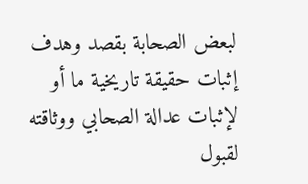لبعض الصحابة بقصد وهدف إثبات حقيقة تاريخية ما أو لإثبات عدالة الصحابي ووثاقته لقبول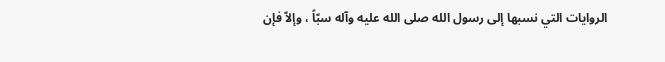الروايات التي نسبها إلى رسول الله صلى الله عليه وآله سبّاً ، وإلاّ فإن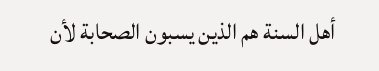أهل السنة هم الذين يسبون الصحابة لأن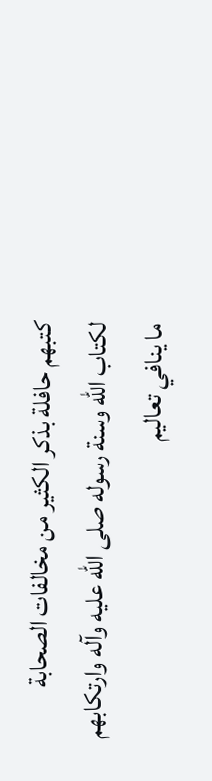كتبهم حافلة بذكر الكثير من مخالفات الصحابة لكتاب الله وسنة رسوله صلى الله عليه وآله وارتكابهم ما ينافي تعاليم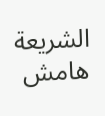الشريعة
هامش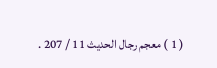( 1 ) معجم رجال الحديث 11 / 207 .